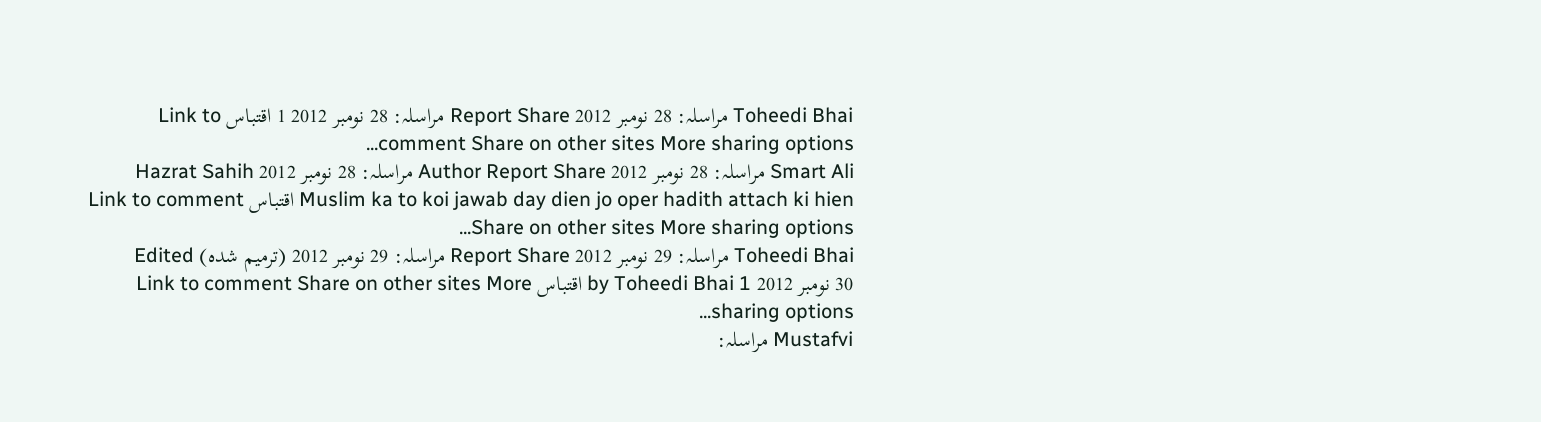Toheedi Bhai مراسلہ: 28 نومبر 2012 Report Share مراسلہ: 28 نومبر 2012 1 اقتباس Link to comment Share on other sites More sharing options...
Smart Ali مراسلہ: 28 نومبر 2012 Author Report Share مراسلہ: 28 نومبر 2012 Hazrat Sahih Muslim ka to koi jawab day dien jo oper hadith attach ki hien اقتباس Link to comment Share on other sites More sharing options...
Toheedi Bhai مراسلہ: 29 نومبر 2012 Report Share مراسلہ: 29 نومبر 2012 (ترمیم شدہ) Edited 30 نومبر 2012 by Toheedi Bhai 1 اقتباس Link to comment Share on other sites More sharing options...
Mustafvi مراسلہ: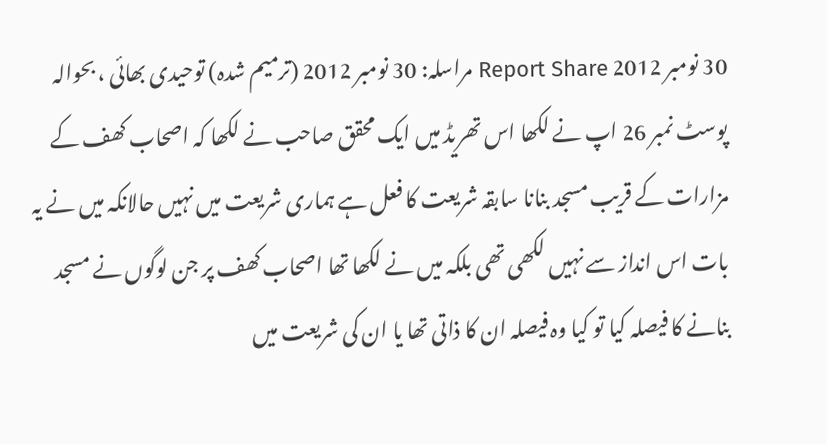30 نومبر 2012 Report Share مراسلہ: 30 نومبر 2012 (ترمیم شدہ) توحیدی بھائی ، بحوالہ پوسٹ نمبر 26 اپ نے لکھا اس تھریڈ میں ایک محقق صاحب نے لکھا کہ اصحاب کھف کے مزارات کے قریب مسجد بنانا سابقہ شریعت کا فعل ہے ہماری شریعت میں نہیں حالانکہ میں نے یہ بات اس انداز سے نہیں لکھی تھی بلکہ میں نے لکھا تھا اصحاب کھف پر جن لوگوں نے مسجد بنانے کا فیصلہ کیا تو کیا وہ فیصلہ ان کا ذاتی تھا یا ان کی شریعت میں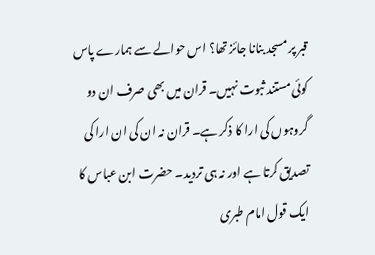قبر پر مسجد بنانا جائز تھا؟ اس حوالے سے ہمارے پاس کوئی مستند ثبوت نہیں۔ قران میں بھی صرف ان دو گروہوں کی ارا کا ذکر ہے۔ قران نہ ان کی ان ارا کی تصدیق کرتا ہے اور نہ ہی تردید۔ حضرت ابن عباس کا ایک قول امام طبری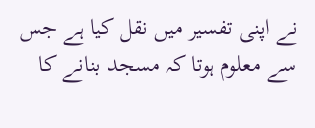نے اپنی تفسیر میں نقل کیا ہے جس سے معلوم ہوتا کہ مسجد بنانے کا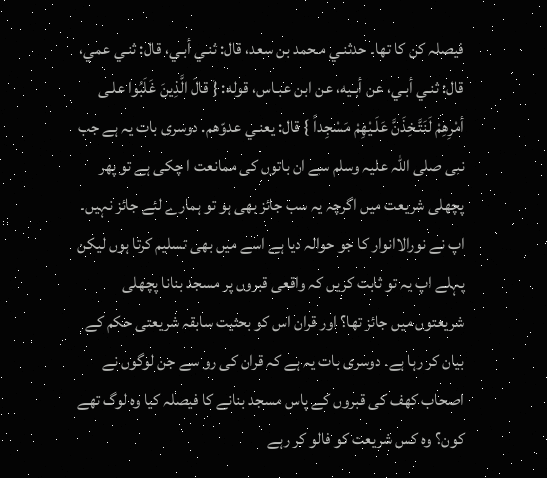فیصلہ کن کا تھا۔ حدثنـي مـحمد بن سعد، قال: ثنـي أبـي، قال: ثنـي عمي، قال: ثنـي أبـي، عن أبـيه، عن ابن عبـاس، قوله: { قالَ الَّذِينَ غَلَبُوا علـى أمْرِهِمْ لَنَتَّـخِذَنَّ عَلَـيْهِمْ مَسْجِداً } قال: يعنـي عدوّهم. دوسری بات یہ ہے جب نبی صلی اللہ علیہ وسلم سے ان باتوں کی ممانعت ا چکی ہے تو پھر پچھلی شریعت میں اگرچہ یہ سب جائز بھی ہو تو ہمارے لئے جائز نہیں۔ اپ نے نورالاانوار کا جو حوالہ دیا ہے اسے میں بھی تسلیم کرتا ہوں لیکن پہلے اپ یہ تو ثابت کریں کہ واقعی قبروں پر مسجد بنانا پچھلی شریعتوں میں جائز تھا؟ اور قران اس کو بحثیت سابقہ شریعتی حکم کے بیان کر رہا ہے۔ دوسری بات یہ ہے کہ قران کی رو سے جن لوگوں نے اصحاب کھف کی قبروں کے پاس مسجد بنانے کا فیصلہ کیا وہ لوگ تھے کون؟ وہ کس شریعت کو فالو کر رہے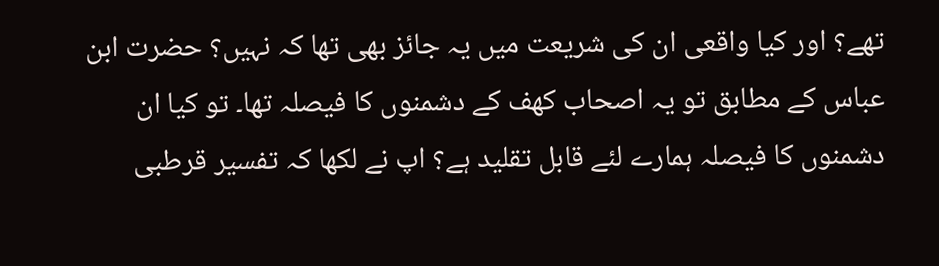تھے؟ اور کیا واقعی ان کی شریعت میں یہ جائز بھی تھا کہ نہیں؟ حضرت ابن عباس کے مطابق تو یہ اصحاب کھف کے دشمنوں کا فیصلہ تھا۔ تو کیا ان دشمنوں کا فیصلہ ہمارے لئے قابل تقلید ہے؟ اپ نے لکھا کہ تفسیر قرطبی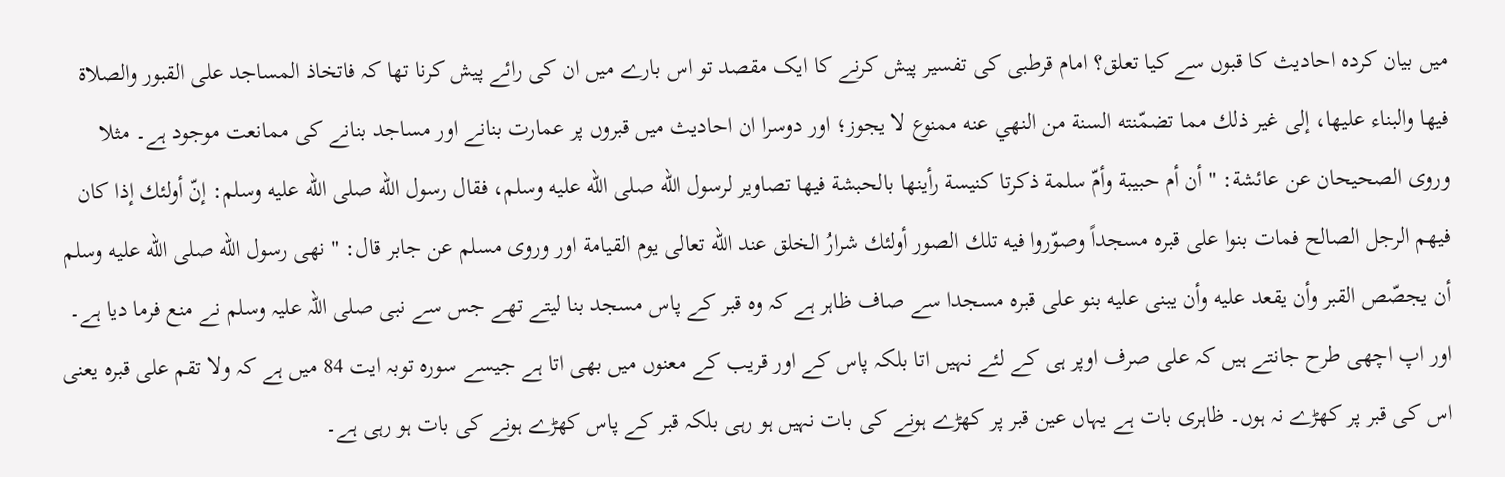میں بیان کردہ احادیث کا قبوں سے کیا تعلق؟ امام قرطبی کی تفسیر پیش کرنے کا ایک مقصد تو اس بارے میں ان کی رائے پیش کرنا تھا کہ فاتخاذ المساجد على القبور والصلاة فيها والبناء عليها، إلى غير ذلك مما تضمّنته السنة من النهي عنه ممنوع لا يجوز؛ اور دوسرا ان احادیث میں قبروں پر عمارت بنانے اور مساجد بنانے کی ممانعت موجود ہے۔ مثلا وروى الصحيحان عن عائشة: " أن أم حبيبة وأمّ سلمة ذكرتا كنيسة رأينها بالحبشة فيها تصاوير لرسول الله صلى الله عليه وسلم، فقال رسول الله صلى الله عليه وسلم: إنّ أولئك إذا كان فيهم الرجل الصالح فمات بنوا على قبره مسجداً وصوّروا فيه تلك الصور أولئك شرارُ الخلق عند الله تعالى يوم القيامة اور وروى مسلم عن جابر قال: " نهى رسول الله صلى الله عليه وسلم أن يجصّص القبر وأن يقعد عليه وأن يبنى عليه بنو علی قبرہ مسجدا سے صاف ظاہر ہے کہ وہ قبر کے پاس مسجد بنا لیتے تھے جس سے نبی صلی اللہ علیہ وسلم نے منع فرما دیا ہے۔ اور اپ اچھی طرح جانتے ہیں کہ علی صرف اوپر ہی کے لئے نہیں اتا بلکہ پاس کے اور قریب کے معنوں میں بھی اتا ہے جیسے سورہ توبہ ایت 84 میں ہے کہ ولا تقم علی قبرہ یعنی اس کی قبر پر کھڑے نہ ہوں۔ ظاہری بات ہے یہاں عین قبر پر کھڑے ہونے کی بات نہیں ہو رہی بلکہ قبر کے پاس کھڑے ہونے کی بات ہو رہی ہے۔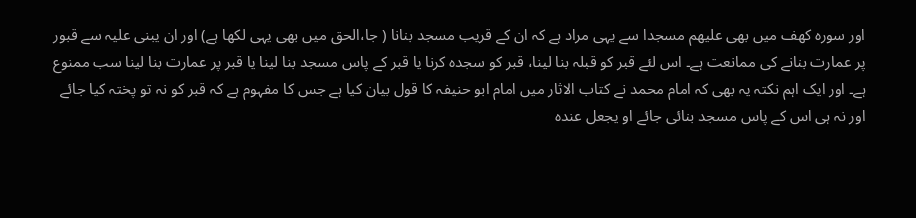اور سورہ کھف میں بھی علیھم مسجدا سے یہی مراد ہے کہ ان کے قریب مسجد بنانا ( جا،الحق میں بھی یہی لکھا ہے) اور ان یبنی علیہ سے قبور پر عمارت بنانے کی ممانعت ہے۔ اس لئے قبر کو قبلہ بنا لینا، قبر کو سجدہ کرنا یا قبر کے پاس مسجد بنا لینا یا قبر پر عمارت بنا لینا سب ممنوع ہے۔ اور ایک اہم نکتہ یہ بھی کہ امام محمد نے کتاب الاثار میں امام ابو حنیفہ کا قول بیان کیا ہے جس کا مفہوم ہے کہ قبر کو نہ تو پختہ کیا جائے اور نہ ہی اس کے پاس مسجد بنائی جائے او یجعل عندہ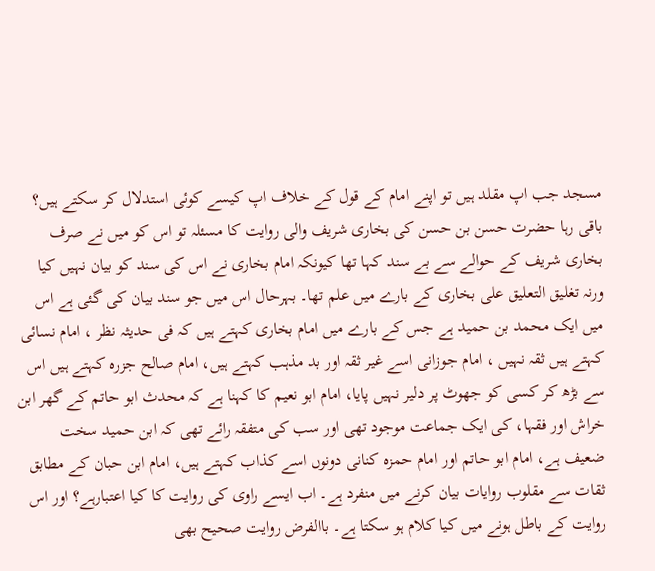مسجد جب اپ مقلد ہیں تو اپنے امام کے قول کے خلاف اپ کیسے کوئی استدلال کر سکتے ہیں؟ باقی رہا حضرت حسن بن حسن کی بخاری شریف والی روایت کا مسئلہ تو اس کو میں نے صرف بخاری شریف کے حوالے سے بے سند کہا تھا کیونکہ امام بخاری نے اس کی سند کو بیان نہیں کیا ورنہ تغلیق التعلیق علی بخاری کے بارے میں علم تھا۔ بہرحال اس میں جو سند بیان کی گئی ہے اس میں ایک محمد بن حمید ہے جس کے بارے میں امام بخاری کہتے ہیں کہ فی حدیثہ نظر ، امام نسائی کہتے ہیں ثقہ نہیں ، امام جوزانی اسے غیر ثقہ اور بد مذہب کہتے ہیں، امام صالح جزرہ کہتے ہیں اس سے بڑھ کر کسی کو جھوٹ پر دلیر نہیں پایا، امام ابو نعیم کا کہنا ہے کہ محدث ابو حاتم کے گھر ابن خراش اور فقہا، کی ایک جماعت موجود تھی اور سب کی متفقہ رائے تھی کہ ابن حمید سخت ضعیف ہے، امام ابو حاتم اور امام حمزہ کنانی دونوں اسے کذاب کہتے ہیں، امام ابن حبان کے مطابق ثقات سے مقلوب روایات بیان کرنے میں منفرد ہے۔ اب ایسے راوی کی روایت کا کیا اعتبارہے؟ اور اس روایت کے باطل ہونے میں کیا کلام ہو سکتا ہے۔ باالفرض روایت صحیح بھی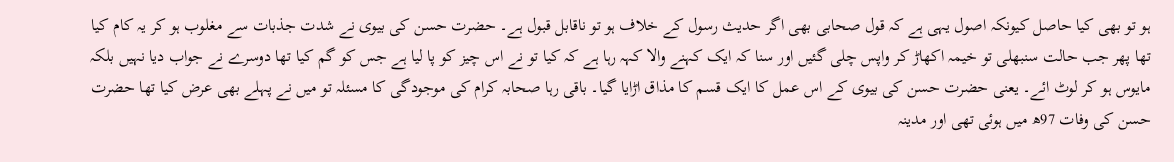ہو تو بھی کیا حاصل کیونکہ اصول یہی ہے کہ قول صحابی بھی اگر حدیث رسول کے خلاف ہو تو ناقابل قبول ہے۔ حضرت حسن کی بیوی نے شدت جذبات سے مغلوب ہو کر یہ کام کیا تھا پھر جب حالت سنبھلی تو خیمہ اکھاڑ کر واپس چلی گئیں اور سنا کہ ایک کہنے والا کہہ رہا ہے کہ کیا تو نے اس چیز کو پا لیا ہے جس کو گم کیا تھا دوسرے نے جواب دیا نہیں بلکہ مایوس ہو کر لوٹ ائے۔ یعنی حضرت حسن کی بیوی کے اس عمل کا ایک قسم کا مذاق اڑایا گیا۔ باقی رہا صحابہ کرام کی موجودگی کا مسئلہ تو میں نے پہلے بھی عرض کیا تھا حضرت حسن کی وفات 97ھ میں ہوئی تھی اور مدینہ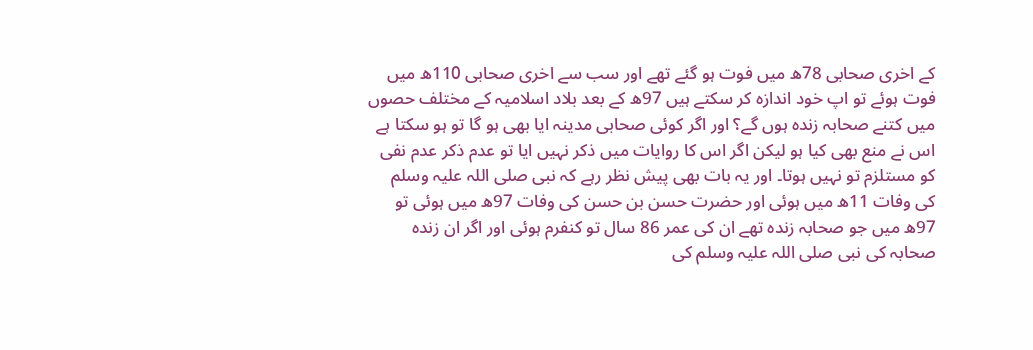کے اخری صحابی 78ھ میں فوت ہو گئے تھے اور سب سے اخری صحابی 110ھ میں فوت ہوئے تو اپ خود اندازہ کر سکتے ہیں 97ھ کے بعد بلاد اسلامیہ کے مختلف حصوں میں کتنے صحابہ زندہ ہوں گے؟ اور اگر کوئی صحابی مدینہ ایا بھی ہو گا تو ہو سکتا ہے اس نے منع بھی کیا ہو لیکن اگر اس کا روایات میں ذکر نہیں ایا تو عدم ذکر عدم نفی کو مستلزم تو نہیں ہوتا۔ اور یہ بات بھی پیش نظر رہے کہ نبی صلی اللہ علیہ وسلم کی وفات 11ھ میں ہوئی اور حضرت حسن بن حسن کی وفات 97ھ میں ہوئی تو 97ھ میں جو صحابہ زندہ تھے ان کی عمر 86 سال تو کنفرم ہوئی اور اگر ان زندہ صحابہ کی نبی صلی اللہ علیہ وسلم کی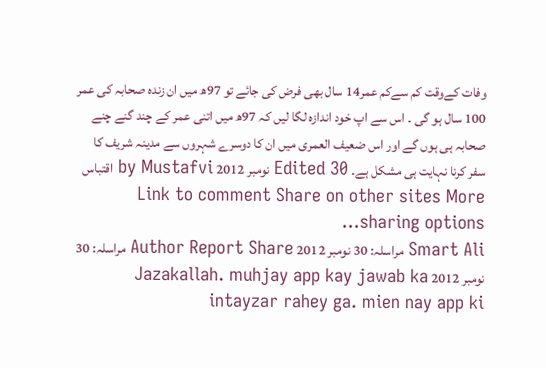وفات کےوقت کم سےکم عمر14 سال بھی فرض کی جائے تو 97ھ میں ان زندہ صحابہ کی عمر 100 سال ہو گی ۔ اس سے اپ خود اندازہ لگا لیں کہ 97ھ میں اتنی عمر کے چند گنے چنے صحابہ ہی ہوں گے اور اس ضعیف العمری میں ان کا دوسرے شہروں سے مدینہ شریف کا سفر کرنا نہایت ہی مشکل ہے۔ Edited 30 نومبر 2012 by Mustafvi اقتباس Link to comment Share on other sites More sharing options...
Smart Ali مراسلہ: 30 نومبر 2012 Author Report Share مراسلہ: 30 نومبر 2012 Jazakallah. muhjay app kay jawab ka intayzar rahey ga. mien nay app ki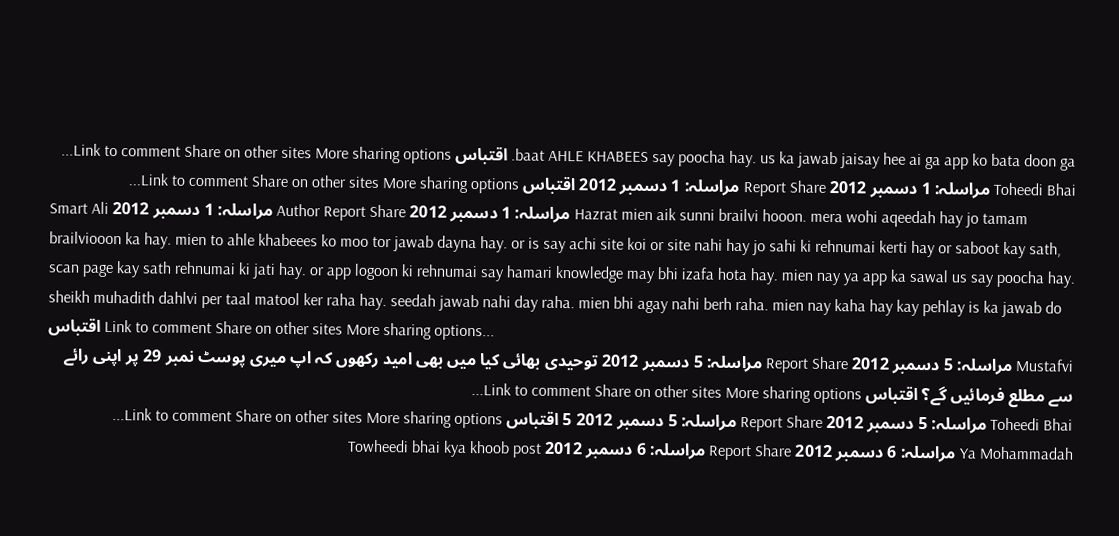baat AHLE KHABEES say poocha hay. us ka jawab jaisay hee ai ga app ko bata doon ga. اقتباس Link to comment Share on other sites More sharing options...
Toheedi Bhai مراسلہ: 1 دسمبر 2012 Report Share مراسلہ: 1 دسمبر 2012 اقتباس Link to comment Share on other sites More sharing options...
Smart Ali مراسلہ: 1 دسمبر 2012 Author Report Share مراسلہ: 1 دسمبر 2012 Hazrat mien aik sunni brailvi hooon. mera wohi aqeedah hay jo tamam brailviooon ka hay. mien to ahle khabeees ko moo tor jawab dayna hay. or is say achi site koi or site nahi hay jo sahi ki rehnumai kerti hay or saboot kay sath, scan page kay sath rehnumai ki jati hay. or app logoon ki rehnumai say hamari knowledge may bhi izafa hota hay. mien nay ya app ka sawal us say poocha hay. sheikh muhadith dahlvi per taal matool ker raha hay. seedah jawab nahi day raha. mien bhi agay nahi berh raha. mien nay kaha hay kay pehlay is ka jawab do اقتباس Link to comment Share on other sites More sharing options...
Mustafvi مراسلہ: 5 دسمبر 2012 Report Share مراسلہ: 5 دسمبر 2012 توحیدی بھائی کیا میں بھی امید رکھوں کہ اپ میری پوسٹ نمبر 29 پر اپنی رائے سے مطلع فرمائیں گے؟ اقتباس Link to comment Share on other sites More sharing options...
Toheedi Bhai مراسلہ: 5 دسمبر 2012 Report Share مراسلہ: 5 دسمبر 2012 5 اقتباس Link to comment Share on other sites More sharing options...
Ya Mohammadah مراسلہ: 6 دسمبر 2012 Report Share مراسلہ: 6 دسمبر 2012 Towheedi bhai kya khoob post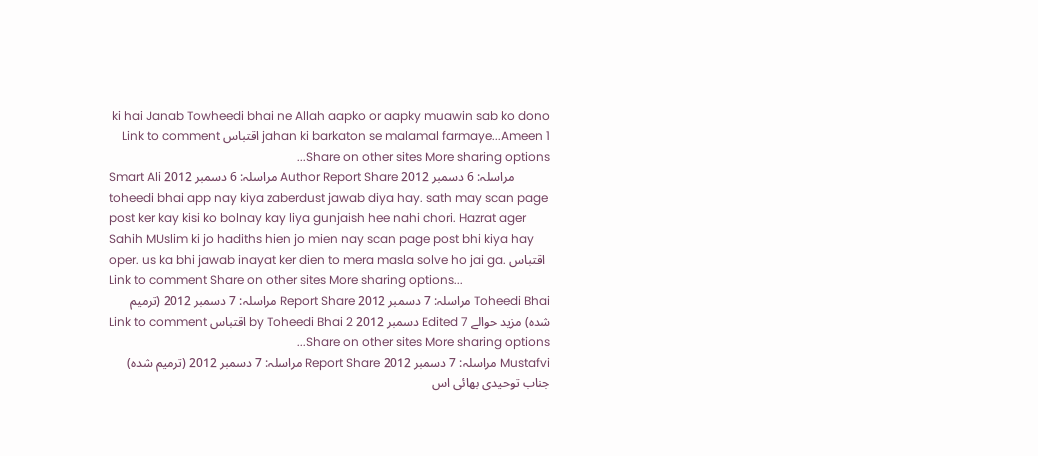ki hai Janab Towheedi bhai ne Allah aapko or aapky muawin sab ko dono jahan ki barkaton se malamal farmaye...Ameen 1 اقتباس Link to comment Share on other sites More sharing options...
Smart Ali مراسلہ: 6 دسمبر 2012 Author Report Share مراسلہ: 6 دسمبر 2012 toheedi bhai app nay kiya zaberdust jawab diya hay. sath may scan page post ker kay kisi ko bolnay kay liya gunjaish hee nahi chori. Hazrat ager Sahih MUslim ki jo hadiths hien jo mien nay scan page post bhi kiya hay oper. us ka bhi jawab inayat ker dien to mera masla solve ho jai ga. اقتباس Link to comment Share on other sites More sharing options...
Toheedi Bhai مراسلہ: 7 دسمبر 2012 Report Share مراسلہ: 7 دسمبر 2012 (ترمیم شدہ) مزید حوالے Edited 7 دسمبر 2012 by Toheedi Bhai 2 اقتباس Link to comment Share on other sites More sharing options...
Mustafvi مراسلہ: 7 دسمبر 2012 Report Share مراسلہ: 7 دسمبر 2012 (ترمیم شدہ) جناب توحیدی بھائی اس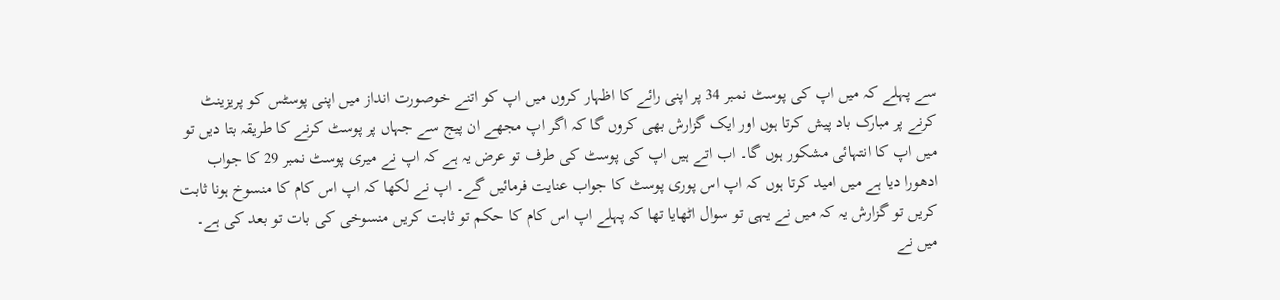سے پہلے کہ میں اپ کی پوسٹ نمبر 34 پر اپنی رائے کا اظہار کروں میں اپ کو اتنے خوصورت انداز میں اپنی پوسٹس کو پریزینٹ کرنے پر مبارک باد پیش کرتا ہوں اور ایک گزارش بھی کروں گا کہ اگر اپ مجھے ان پیج سے جہاں پر پوسٹ کرنے کا طریقہ بتا دیں تو میں اپ کا انتہائی مشکور ہوں گا۔ اب اتے ہیں اپ کی پوسٹ کی طرف تو عرض یہ ہے کہ اپ نے میری پوسٹ نمبر 29 کا جواب ادھورا دیا ہے میں امید کرتا ہوں کہ اپ اس پوری پوسٹ کا جواب عنایت فرمائیں گے۔ اپ نے لکھا کہ اپ اس کام کا منسوخ ہونا ثابت کریں تو گزارش یہ کہ میں نے یہی تو سوال اٹھایا تھا کہ پہلے اپ اس کام کا حکم تو ثابت کریں منسوخی کی بات تو بعد کی ہے۔ میں نے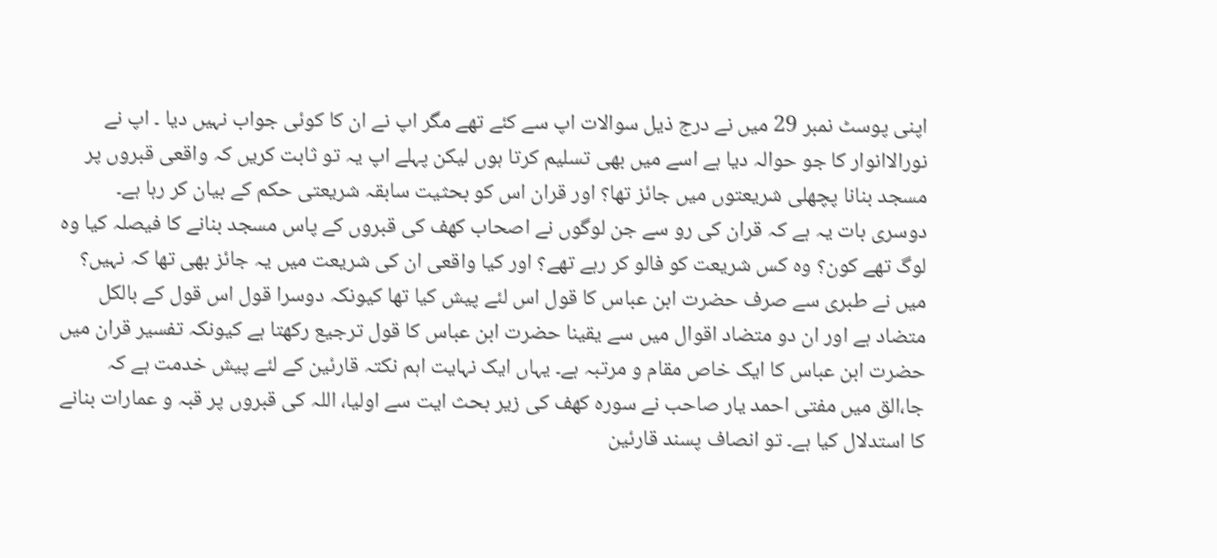اپنی پوسٹ نمبر 29 میں نے درج ذیل سوالات اپ سے کئے تھے مگر اپ نے ان کا کوئی جواب نہیں دیا ۔ اپ نے نورالاانوار کا جو حوالہ دیا ہے اسے میں بھی تسلیم کرتا ہوں لیکن پہلے اپ یہ تو ثابت کریں کہ واقعی قبروں پر مسجد بنانا پچھلی شریعتوں میں جائز تھا؟ اور قران اس کو بحثیت سابقہ شریعتی حکم کے بیان کر رہا ہے۔ دوسری بات یہ ہے کہ قران کی رو سے جن لوگوں نے اصحاب کھف کی قبروں کے پاس مسجد بنانے کا فیصلہ کیا وہ لوگ تھے کون؟ وہ کس شریعت کو فالو کر رہے تھے؟ اور کیا واقعی ان کی شریعت میں یہ جائز بھی تھا کہ نہیں؟ میں نے طبری سے صرف حضرت ابن عباس کا قول اس لئے پیش کیا تھا کیونکہ دوسرا قول اس قول کے بالکل متضاد ہے اور ان دو متضاد اقوال میں سے یقینا حضرت ابن عباس کا قول ترجیع رکھتا ہے کیونکہ تفسیر قران میں حضرت ابن عباس کا ایک خاص مقام و مرتبہ ہے۔ یہاں ایک نہایت اہم نکتہ قارئین کے لئے پیش خدمت ہے کہ جا،الق میں مفتی احمد یار صاحب نے سورہ کھف کی زیر بحث ایت سے اولیا، اللہ کی قبروں پر قبہ و عمارات بنانے کا استدلال کیا ہے۔ تو انصاف پسند قارئین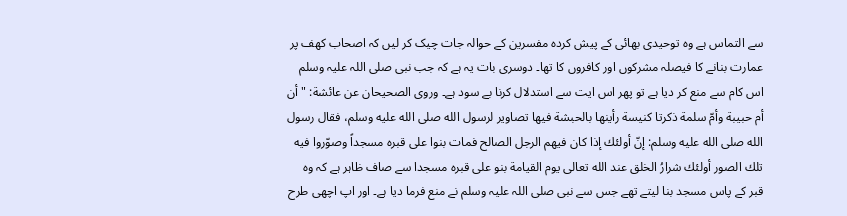سے التماس ہے وہ توحیدی بھائی کے پیش کردہ مفسرین کے حوالہ جات چیک کر لیں کہ اصحاب کھف پر عمارت بنانے کا فیصلہ مشرکوں اور کافروں کا تھا۔ دوسری بات یہ ہے کہ جب نبی صلی اللہ علیہ وسلم اس کام سے منع کر دیا ہے تو پھر اس ایت سے استدلال کرنا بے سود ہے۔ وروى الصحيحان عن عائشة: " أن أم حبيبة وأمّ سلمة ذكرتا كنيسة رأينها بالحبشة فيها تصاوير لرسول الله صلى الله عليه وسلم، فقال رسول الله صلى الله عليه وسلم: إنّ أولئك إذا كان فيهم الرجل الصالح فمات بنوا على قبره مسجداً وصوّروا فيه تلك الصور أولئك شرارُ الخلق عند الله تعالى يوم القيامة بنو علی قبرہ مسجدا سے صاف ظاہر ہے کہ وہ قبر کے پاس مسجد بنا لیتے تھے جس سے نبی صلی اللہ علیہ وسلم نے منع فرما دیا ہے۔ اور اپ اچھی طرح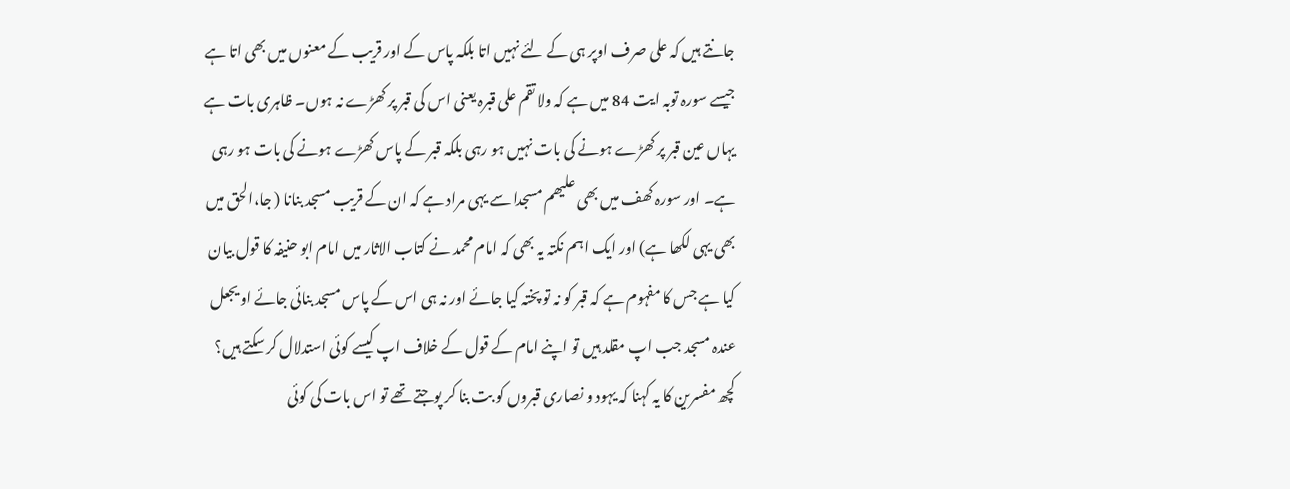جانتے ہیں کہ علی صرف اوپر ہی کے لئے نہیں اتا بلکہ پاس کے اور قریب کے معنوں میں بھی اتا ہے جیسے سورہ توبہ ایت 84 میں ہے کہ ولا تقم علی قبرہ یعنی اس کی قبر پر کھڑے نہ ہوں۔ ظاہری بات ہے یہاں عین قبر پر کھڑے ہونے کی بات نہیں ہو رہی بلکہ قبر کے پاس کھڑے ہونے کی بات ہو رہی ہے۔ اور سورہ کھف میں بھی علیھم مسجدا سے یہی مراد ہے کہ ان کے قریب مسجد بنانا ( جا،الحق میں بھی یہی لکھا ہے) اور ایک اہم نکتہ یہ بھی کہ امام محمد نے کتاب الاثار میں امام ابو حنیفہ کا قول بیان کیا ہے جس کا مفہوم ہے کہ قبر کو نہ تو پختہ کیا جائے اور نہ ہی اس کے پاس مسجد بنائی جائے او یجعل عندہ مسجد جب اپ مقلد ہیں تو اپنے امام کے قول کے خلاف اپ کیسے کوئی استدلال کر سکتے ہیں؟ کچھ مفسرین کا یہ کہنا کہ یہود و نصاری قبروں کو بت بنا کر پوجتے تھے تو اس بات کی کوئی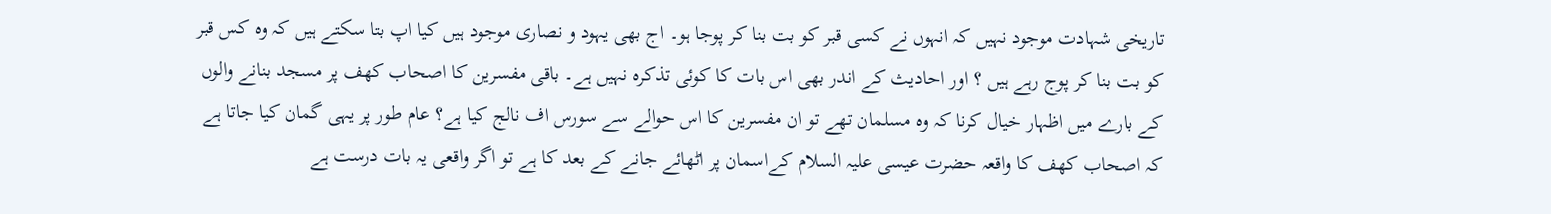تاریخی شہادت موجود نہیں کہ انہوں نے کسی قبر کو بت بنا کر پوجا ہو۔ اج بھی یہود و نصاری موجود ہیں کیا اپ بتا سکتے ہیں کہ وہ کس قبر کو بت بنا کر پوج رہے ہیں ؟ اور احادیث کے اندر بھی اس بات کا کوئی تذکرہ نہیں ہے۔ باقی مفسرین کا اصحاب کھف پر مسجد بنانے والوں کے بارے میں اظہار خیال کرنا کہ وہ مسلمان تھے تو ان مفسرین کا اس حوالے سے سورس اف نالج کیا ہے؟ عام طور پر یہی گمان کیا جاتا ہے کہ اصحاب کھف کا واقعہ حضرت عیسی علیہ السلام کےاسمان پر اٹھائے جانے کے بعد کا ہے تو اگر واقعی یہ بات درست ہے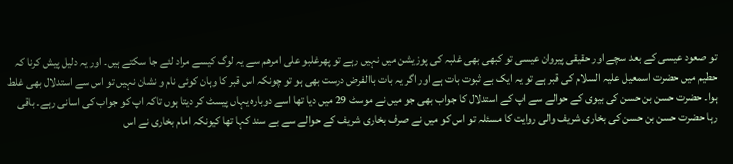تو صعود عیسی کے بعد سچے اور حقیقی پیروان عیسی تو کبھی بھی غلبہ کی پوزیشن میں نہیں رہے تو پھرغلبو علی امرھم سے یہ لوگ کیسے مراد لئے جا سکتے ہیں۔ اور یہ دلیل پیش کرنا کہ حطیم میں حضرت اسمعیل علیہ السلام کی قبر ہے تو یہ ایک بے ثبوت بات ہے اور اگر یہ بات باالفرض درست بھی ہو تو چونکہ اس قبر کا وہان کوئی نام و نشان نہیں تو اس سے استدلال بھی غلط ہوا۔ حضرت حسن بن حسن کی بیوی کے حوالے سے اپ کے استدلال کا جواب بھی جو میں نے موسٹ 29 میں دیا تھا اسے دوبارہ یہاں پیسٹ کر دیتا ہوں تاکہ اپ کو جواب کی اسانی رہے۔ باقی رہا حضرت حسن بن حسن کی بخاری شریف والی روایت کا مسئلہ تو اس کو میں نے صرف بخاری شریف کے حوالے سے بے سند کہا تھا کیونکہ امام بخاری نے اس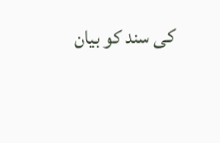کی سند کو بیان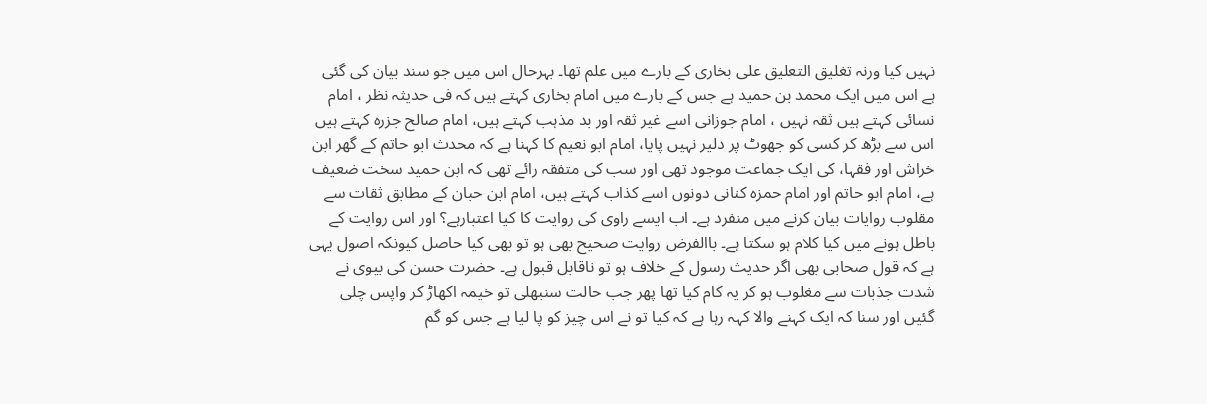نہیں کیا ورنہ تغلیق التعلیق علی بخاری کے بارے میں علم تھا۔ بہرحال اس میں جو سند بیان کی گئی ہے اس میں ایک محمد بن حمید ہے جس کے بارے میں امام بخاری کہتے ہیں کہ فی حدیثہ نظر ، امام نسائی کہتے ہیں ثقہ نہیں ، امام جوزانی اسے غیر ثقہ اور بد مذہب کہتے ہیں، امام صالح جزرہ کہتے ہیں اس سے بڑھ کر کسی کو جھوٹ پر دلیر نہیں پایا، امام ابو نعیم کا کہنا ہے کہ محدث ابو حاتم کے گھر ابن خراش اور فقہا، کی ایک جماعت موجود تھی اور سب کی متفقہ رائے تھی کہ ابن حمید سخت ضعیف ہے، امام ابو حاتم اور امام حمزہ کنانی دونوں اسے کذاب کہتے ہیں، امام ابن حبان کے مطابق ثقات سے مقلوب روایات بیان کرنے میں منفرد ہے۔ اب ایسے راوی کی روایت کا کیا اعتبارہے؟ اور اس روایت کے باطل ہونے میں کیا کلام ہو سکتا ہے۔ باالفرض روایت صحیح بھی ہو تو بھی کیا حاصل کیونکہ اصول یہی ہے کہ قول صحابی بھی اگر حدیث رسول کے خلاف ہو تو ناقابل قبول ہے۔ حضرت حسن کی بیوی نے شدت جذبات سے مغلوب ہو کر یہ کام کیا تھا پھر جب حالت سنبھلی تو خیمہ اکھاڑ کر واپس چلی گئیں اور سنا کہ ایک کہنے والا کہہ رہا ہے کہ کیا تو نے اس چیز کو پا لیا ہے جس کو گم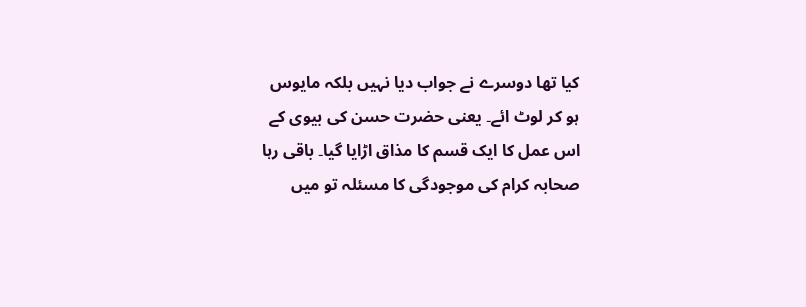کیا تھا دوسرے نے جواب دیا نہیں بلکہ مایوس ہو کر لوٹ ائے۔ یعنی حضرت حسن کی بیوی کے اس عمل کا ایک قسم کا مذاق اڑایا گیا۔ باقی رہا صحابہ کرام کی موجودگی کا مسئلہ تو میں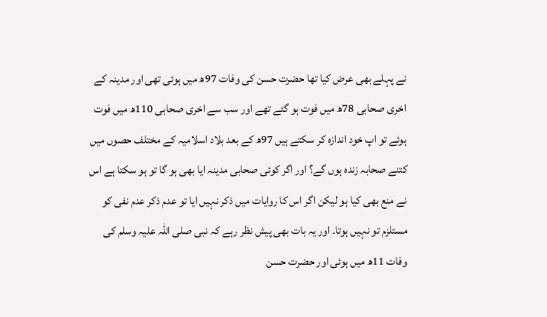نے پہلے بھی عرض کیا تھا حضرت حسن کی وفات 97ھ میں ہوئی تھی اور مدینہ کے اخری صحابی 78ھ میں فوت ہو گئے تھے اور سب سے اخری صحابی 110ھ میں فوت ہوئے تو اپ خود اندازہ کر سکتے ہیں 97ھ کے بعد بلاد اسلامیہ کے مختلف حصوں میں کتنے صحابہ زندہ ہوں گے؟ اور اگر کوئی صحابی مدینہ ایا بھی ہو گا تو ہو سکتا ہے اس نے منع بھی کیا ہو لیکن اگر اس کا روایات میں ذکر نہیں ایا تو عدم ذکر عدم نفی کو مستلزم تو نہیں ہوتا۔ اور یہ بات بھی پیش نظر رہے کہ نبی صلی اللہ علیہ وسلم کی وفات 11ھ میں ہوئی اور حضرت حسن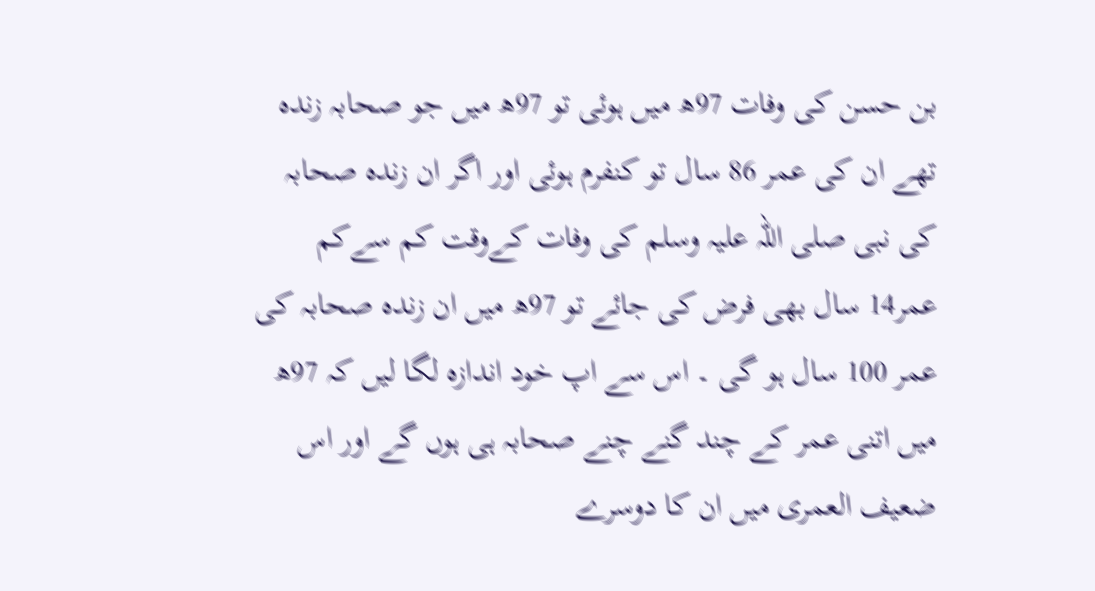بن حسن کی وفات 97ھ میں ہوئی تو 97ھ میں جو صحابہ زندہ تھے ان کی عمر 86 سال تو کنفرم ہوئی اور اگر ان زندہ صحابہ کی نبی صلی اللہ علیہ وسلم کی وفات کےوقت کم سےکم عمر14 سال بھی فرض کی جائے تو 97ھ میں ان زندہ صحابہ کی عمر 100 سال ہو گی ۔ اس سے اپ خود اندازہ لگا لیں کہ 97ھ میں اتنی عمر کے چند گنے چنے صحابہ ہی ہوں گے اور اس ضعیف العمری میں ان کا دوسرے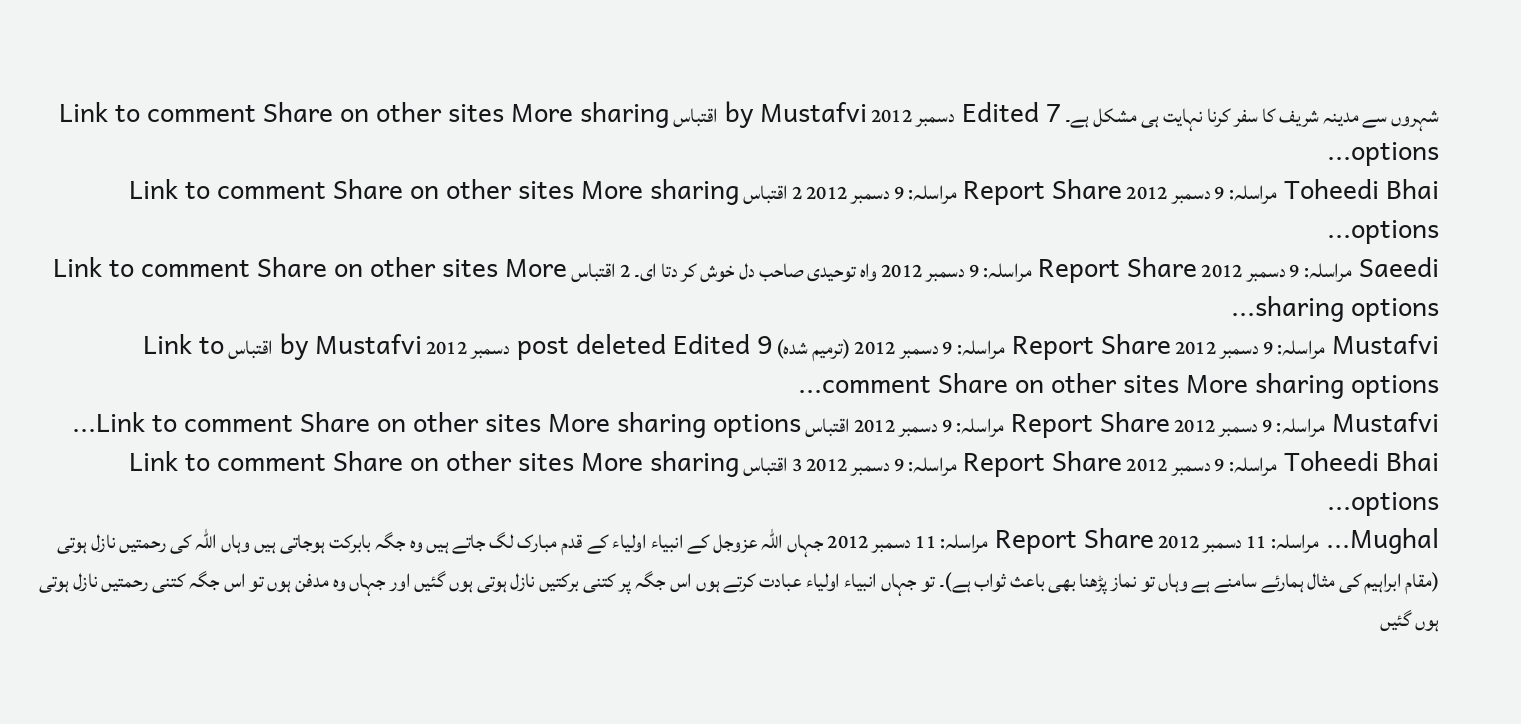شہروں سے مدینہ شریف کا سفر کرنا نہایت ہی مشکل ہے۔ Edited 7 دسمبر 2012 by Mustafvi اقتباس Link to comment Share on other sites More sharing options...
Toheedi Bhai مراسلہ: 9 دسمبر 2012 Report Share مراسلہ: 9 دسمبر 2012 2 اقتباس Link to comment Share on other sites More sharing options...
Saeedi مراسلہ: 9 دسمبر 2012 Report Share مراسلہ: 9 دسمبر 2012 واہ توحیدی صاحب دل خوش کر دتا ای۔ 2 اقتباس Link to comment Share on other sites More sharing options...
Mustafvi مراسلہ: 9 دسمبر 2012 Report Share مراسلہ: 9 دسمبر 2012 (ترمیم شدہ) post deleted Edited 9 دسمبر 2012 by Mustafvi اقتباس Link to comment Share on other sites More sharing options...
Mustafvi مراسلہ: 9 دسمبر 2012 Report Share مراسلہ: 9 دسمبر 2012 اقتباس Link to comment Share on other sites More sharing options...
Toheedi Bhai مراسلہ: 9 دسمبر 2012 Report Share مراسلہ: 9 دسمبر 2012 3 اقتباس Link to comment Share on other sites More sharing options...
Mughal... مراسلہ: 11 دسمبر 2012 Report Share مراسلہ: 11 دسمبر 2012 جہاں اللہ عزوجل کے انبیاء اولیاء کے قدم مبارک لگ جاتے ہیں وہ جگہ بابرکت ہوجاتی ہیں وہاں اللہ کی رحمتیں نازل ہوتی (مقام ابراہیم کی مثال ہمارئے سامنے ہے وہاں تو نماز پڑھنا بھی باعث ثواب ہے)۔ تو جہاں انبیاء اولیاء عبادت کرتے ہوں اس جگہ پر کتنی برکتیں نازل ہوتی ہوں گئیں اور جہاں وہ مدفن ہوں تو اس جگہ کتنی رحمتیں نازل ہوتی ہوں گئیں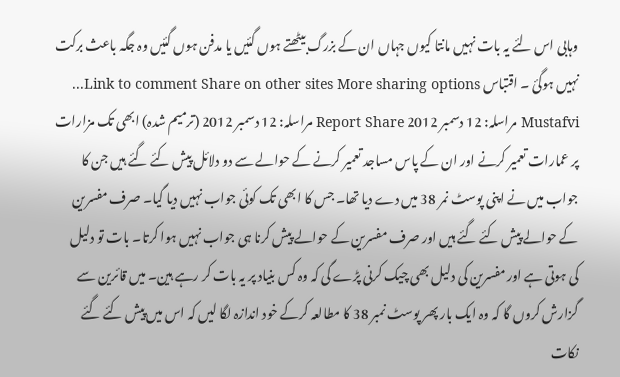وہابی اس لئے یہ بات نہیں مانتا کیوں جہاں ان کے بزرگ بیٹھتے ہوں گئیں یا مدفن ہوں گئیں وہ جگہ باعث برکت نہیں ہوگئ ۔ اقتباس Link to comment Share on other sites More sharing options...
Mustafvi مراسلہ: 12 دسمبر 2012 Report Share مراسلہ: 12 دسمبر 2012 (ترمیم شدہ) ابھی تک مزارات پر عمارات تعمیر کرنے اور ان کے پاس مساجد تعمیر کرنے کے حوالے سے دو دلائل پیش کئے گئے ہیں جن کا جواب میں نے اپنی پوسٹ نمر 38 میں دے دیا تھا۔ جس کا ابھی تک کوئی جواب نہیں دیا گیا۔ صرف مفسرین کے حوالے پیش کئے گئے ہیں اور صرف مفسرین کے حوالے پیش کرنا ہی جواب نہیں ہوا کرتا۔ بات تو دلیل کی ہوتی ہے اور مفسرین کی دلیل بھی چیک کرنی پڑے گی کہ وہ کس بنیاد پر یہ بات کر رہے ہین۔ میں قائرین سے گزارش کروں گا کہ وہ ایک بار پھر پوسٹ نمبر 38 کا مطالعہ کرکے خود اندازہ لگا لیں کہ اس میں پیش کئے گئے نکات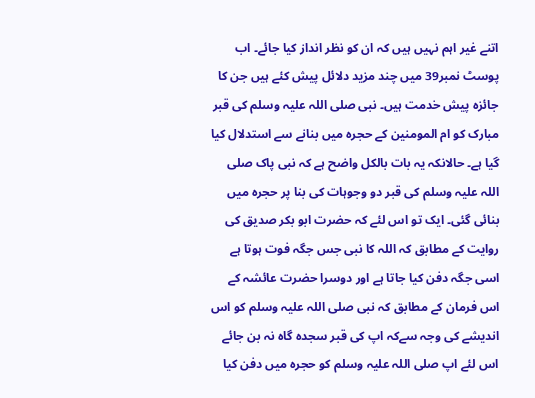اتنے غیر اہم نہیں ہیں کہ ان کو نظر انداز کیا جائے۔ اب پوسٹ نمبر39 میں چند مزید دلائل پیش کئے ہیں جن کا جائزہ پیش خدمت ہیں۔ نبی صلی اللہ علیہ وسلم کی قبر مبارک کو ام المومنین کے حجرہ میں بنانے سے استدلال کیا گیا ہے۔ حالانکہ یہ بات بالکل واضح ہے کہ نبی پاک صلی اللہ علیہ وسلم کی قبر دو وجوہات کی بنا پر حجرہ میں بنائی گئی۔ ایک تو اس لئے کہ حضرت ابو بکر صدیق کی روایت کے مطابق کہ اللہ کا نبی جس جگہ فوت ہوتا ہے اسی جگہ دفن کیا جاتا ہے اور دوسرا حضرت عائشہ کے اس فرمان کے مطابق کہ نبی صلی اللہ علیہ وسلم کو اس اندیشے کی وجہ سےکہ اپ کی قبر سجدہ گاہ نہ بن جائے اس لئے اپ صلی اللہ علیہ وسلم کو حجرہ میں دفن کیا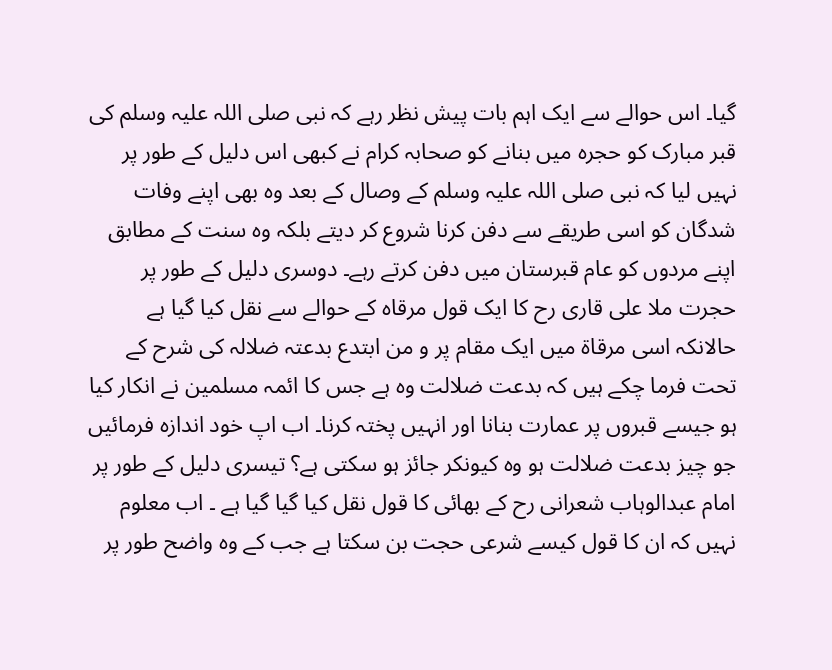گیا۔ اس حوالے سے ایک اہم بات پیش نظر رہے کہ نبی صلی اللہ علیہ وسلم کی قبر مبارک کو حجرہ میں بنانے کو صحابہ کرام نے کبھی اس دلیل کے طور پر نہیں لیا کہ نبی صلی اللہ علیہ وسلم کے وصال کے بعد وہ بھی اپنے وفات شدگان کو اسی طریقے سے دفن کرنا شروع کر دیتے بلکہ وہ سنت کے مطابق اپنے مردوں کو عام قبرستان میں دفن کرتے رہے۔ دوسری دلیل کے طور پر حجرت ملا علی قاری رح کا ایک قول مرقاہ کے حوالے سے نقل کیا گیا ہے حالانکہ اسی مرقاۃ میں ایک مقام پر و من ابتدع بدعتہ ضلالہ کی شرح کے تحت فرما چکے ہیں کہ بدعت ضلالت وہ ہے جس کا ائمہ مسلمین نے انکار کیا ہو جیسے قبروں پر عمارت بنانا اور انہیں پختہ کرنا۔ اب اپ خود اندازہ فرمائیں جو چیز بدعت ضلالت ہو وہ کیونکر جائز ہو سکتی ہے؟ تیسری دلیل کے طور پر امام عبدالوہاب شعرانی رح کے بھائی کا قول نقل کیا گیا گیا ہے ۔ اب معلوم نہیں کہ ان کا قول کیسے شرعی حجت بن سکتا ہے جب کے وہ واضح طور پر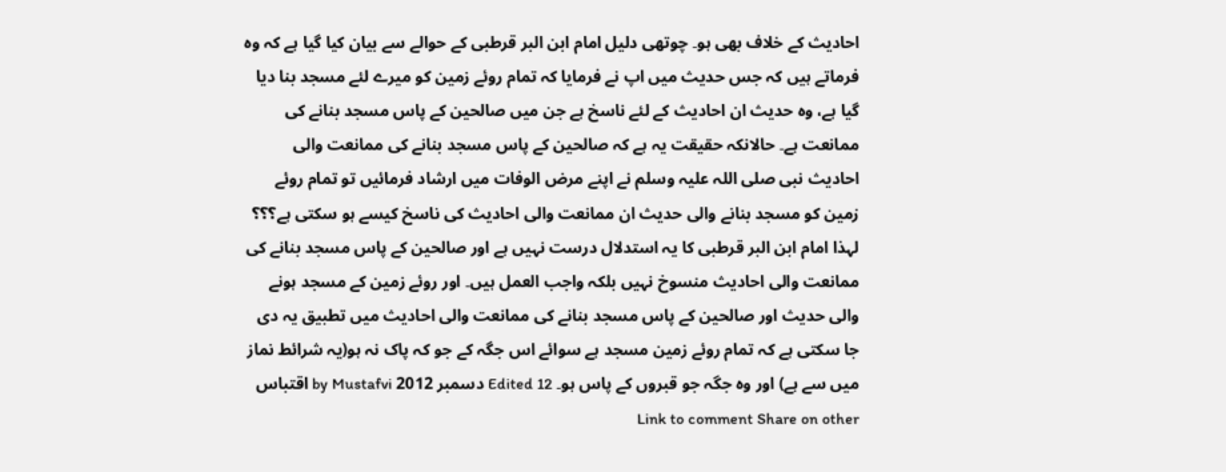احادیث کے خلاف بھی ہو۔ چوتھی دلیل امام ابن البر قرطبی کے حوالے سے بیان کیا گیا ہے کہ وہ فرماتے ہیں کہ جس حدیث میں اپ نے فرمایا کہ تمام روئے زمین کو میرے لئے مسجد بنا دیا گیا ہے، وہ حدیث ان احادیث کے لئے ناسخ ہے جن میں صالحین کے پاس مسجد بنانے کی ممانعت ہے۔ حالانکہ حقیقت یہ ہے کہ صالحین کے پاس مسجد بنانے کی ممانعت والی احادیث نبی صلی اللہ علیہ وسلم نے اپنے مرض الوفات میں ارشاد فرمائیں تو تمام روئے زمین کو مسجد بنانے والی حدیث ان ممانعت والی احادیث کی ناسخ کیسے ہو سکتی ہے؟؟؟ لہذا امام ابن البر قرطبی کا یہ استدلال درست نہیں ہے اور صالحین کے پاس مسجد بنانے کی ممانعت والی احادیث منسوخ نہیں بلکہ واجب العمل ہیں۔ اور روئے زمین کے مسجد ہونے والی حدیث اور صالحین کے پاس مسجد بنانے کی ممانعت والی احادیث میں تطبیق یہ دی جا سکتی ہے کہ تمام روئے زمین مسجد ہے سوائے اس جگہ کے جو کہ پاک نہ ہو(یہ شرائط نماز میں سے ہے) اور وہ جگہ جو قبروں کے پاس ہو۔ Edited 12 دسمبر 2012 by Mustafvi اقتباس Link to comment Share on other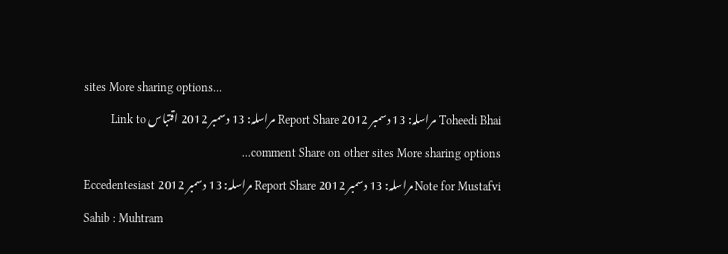sites More sharing options...
Toheedi Bhai مراسلہ: 13 دسمبر 2012 Report Share مراسلہ: 13 دسمبر 2012 اقتباس Link to comment Share on other sites More sharing options...
Eccedentesiast مراسلہ: 13 دسمبر 2012 Report Share مراسلہ: 13 دسمبر 2012 Note for Mustafvi Sahib : Muhtram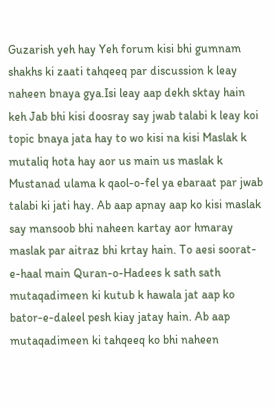Guzarish yeh hay Yeh forum kisi bhi gumnam shakhs ki zaati tahqeeq par discussion k leay naheen bnaya gya.Isi leay aap dekh sktay hain keh Jab bhi kisi doosray say jwab talabi k leay koi topic bnaya jata hay to wo kisi na kisi Maslak k mutaliq hota hay aor us main us maslak k Mustanad ulama k qaol-o-fel ya ebaraat par jwab talabi ki jati hay. Ab aap apnay aap ko kisi maslak say mansoob bhi naheen kartay aor hmaray maslak par aitraz bhi krtay hain. To aesi soorat-e-haal main Quran-o-Hadees k sath sath mutaqadimeen ki kutub k hawala jat aap ko bator-e-daleel pesh kiay jatay hain. Ab aap mutaqadimeen ki tahqeeq ko bhi naheen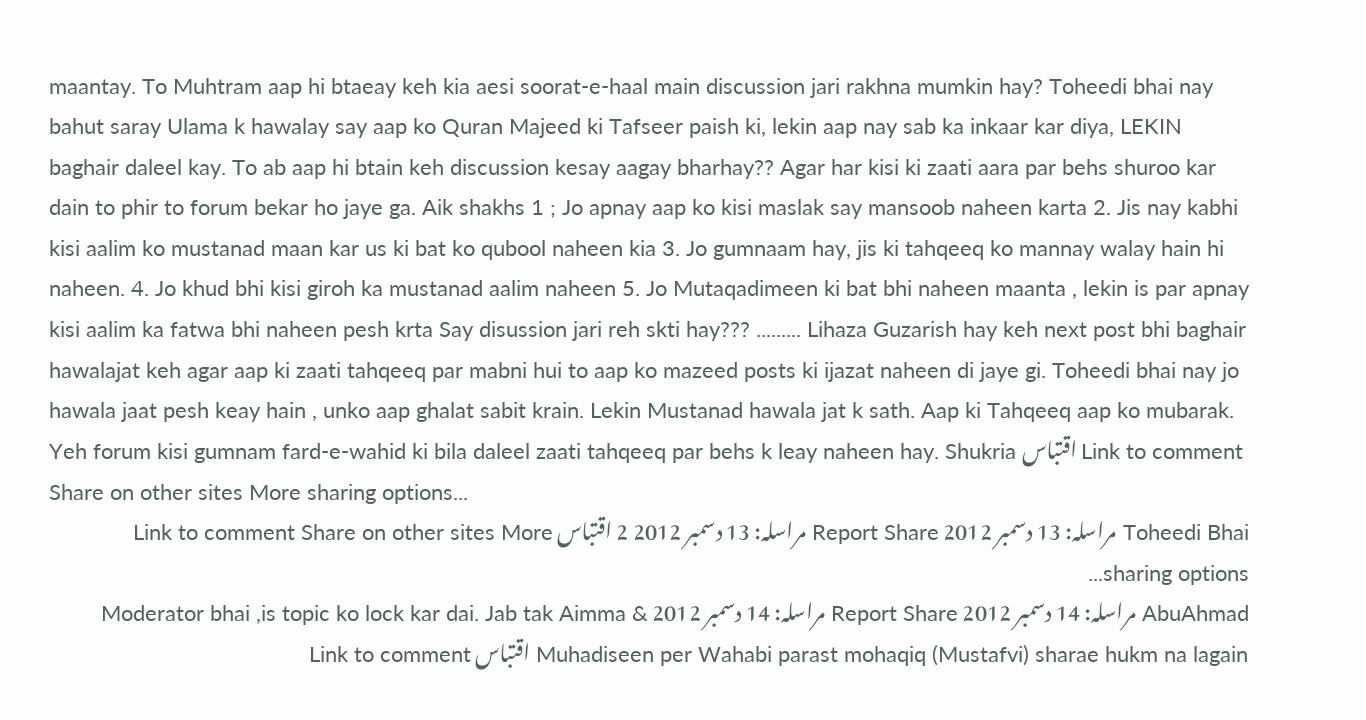maantay. To Muhtram aap hi btaeay keh kia aesi soorat-e-haal main discussion jari rakhna mumkin hay? Toheedi bhai nay bahut saray Ulama k hawalay say aap ko Quran Majeed ki Tafseer paish ki, lekin aap nay sab ka inkaar kar diya, LEKIN baghair daleel kay. To ab aap hi btain keh discussion kesay aagay bharhay?? Agar har kisi ki zaati aara par behs shuroo kar dain to phir to forum bekar ho jaye ga. Aik shakhs 1 ; Jo apnay aap ko kisi maslak say mansoob naheen karta 2. Jis nay kabhi kisi aalim ko mustanad maan kar us ki bat ko qubool naheen kia 3. Jo gumnaam hay, jis ki tahqeeq ko mannay walay hain hi naheen. 4. Jo khud bhi kisi giroh ka mustanad aalim naheen 5. Jo Mutaqadimeen ki bat bhi naheen maanta , lekin is par apnay kisi aalim ka fatwa bhi naheen pesh krta Say disussion jari reh skti hay??? ......... Lihaza Guzarish hay keh next post bhi baghair hawalajat keh agar aap ki zaati tahqeeq par mabni hui to aap ko mazeed posts ki ijazat naheen di jaye gi. Toheedi bhai nay jo hawala jaat pesh keay hain , unko aap ghalat sabit krain. Lekin Mustanad hawala jat k sath. Aap ki Tahqeeq aap ko mubarak. Yeh forum kisi gumnam fard-e-wahid ki bila daleel zaati tahqeeq par behs k leay naheen hay. Shukria اقتباس Link to comment Share on other sites More sharing options...
Toheedi Bhai مراسلہ: 13 دسمبر 2012 Report Share مراسلہ: 13 دسمبر 2012 2 اقتباس Link to comment Share on other sites More sharing options...
AbuAhmad مراسلہ: 14 دسمبر 2012 Report Share مراسلہ: 14 دسمبر 2012 Moderator bhai ,is topic ko lock kar dai. Jab tak Aimma & Muhadiseen per Wahabi parast mohaqiq (Mustafvi) sharae hukm na lagain اقتباس Link to comment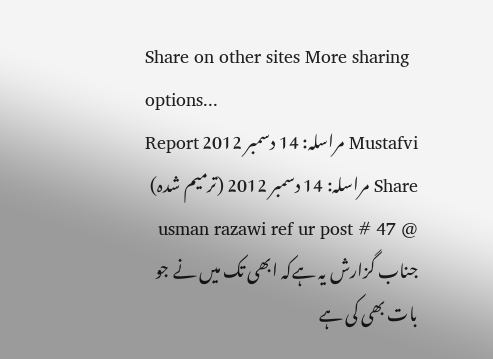Share on other sites More sharing options...
Mustafvi مراسلہ: 14 دسمبر 2012 Report Share مراسلہ: 14 دسمبر 2012 (ترمیم شدہ) @ usman razawi ref ur post # 47 جناب گزارش یہ ہےکہ ابھی تک میں نے جو بات بھی کی ہے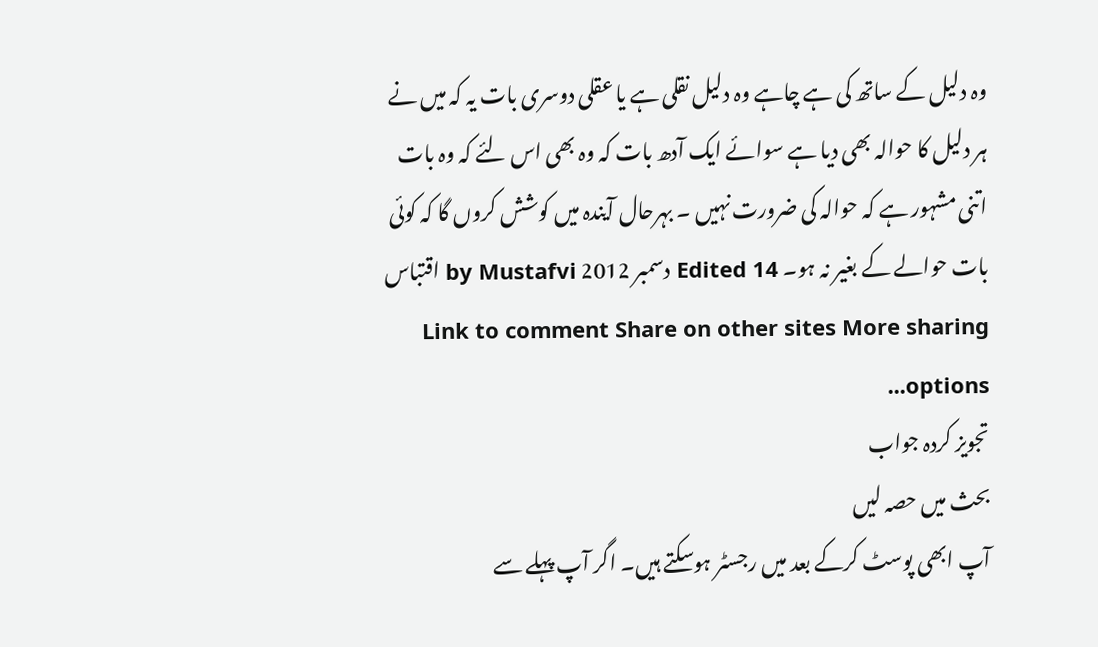وہ دلیل کے ساتھ کی ہے چاہے وہ دلیل نقلی ہے یا عقلی دوسری بات یہ کہ میں نے ہر دلیل کا حوالہ بھی دیا ہے سوائے ایک آدھ بات کہ وہ بھی اس لئے کہ وہ بات اتنی مشہور ہے کہ حوالہ کی ضرورت نہیں ۔ بہرحال آیندہ میں کوشش کروں گا کہ کوئی بات حوالے کے بغیر نہ ہو۔ Edited 14 دسمبر 2012 by Mustafvi اقتباس Link to comment Share on other sites More sharing options...
تجویز کردہ جواب
بحث میں حصہ لیں
آپ ابھی پوسٹ کرکے بعد میں رجسٹر ہوسکتے ہیں۔ اگر آپ پہلے سے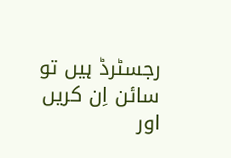رجسٹرڈ ہیں تو سائن اِن کریں اور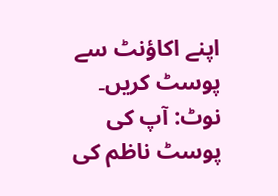اپنے اکاؤنٹ سے پوسٹ کریں۔
نوٹ: آپ کی پوسٹ ناظم کی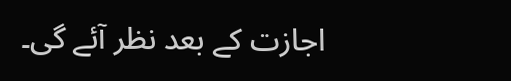اجازت کے بعد نظر آئے گی۔